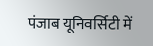पंजाब यूनिवर्सिटी में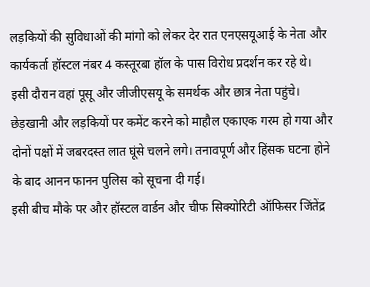लड़कियों की सुविधाओं की मांगो को लेकर देर रात एनएसयूआई के नेता और कार्यकर्ता हॉस्टल नंबर 4 कस्तूरबा हॉल के पास विरोध प्रदर्शन कर रहे थे।
इसी दौरान वहां पूसू और जीजीएसयू के समर्थक और छात्र नेता पहुंचे। छेड़खानी और लड़कियों पर कमेंट करने को माहौल एकाएक गरम हो गया और दोनों पक्षों में जबरदस्त लात घूंसे चलने लगे। तनावपूर्ण और हिंसक घटना होने के बाद आनन फानन पुलिस को सूचना दी गई।
इसी बीच मौके पर और हॉस्टल वार्डन और चीफ सिक्योरिटी ऑफिसर जिंतेंद्र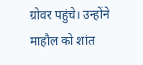ग्रोवर पहुंचे। उन्होंने माहौल को शांत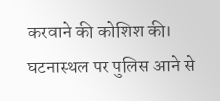करवाने की कोशिश की। घटनास्थल पर पुलिस आने से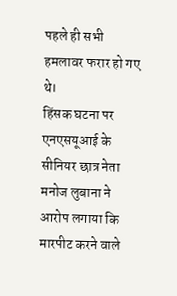पहले ही सभी हमलावर फरार हो गए थे।
हिंसक घटना पर एनएसयूआई के सीनियर छात्र नेता मनोज लुबाना ने आरोप लगाया कि मारपीट करने वाले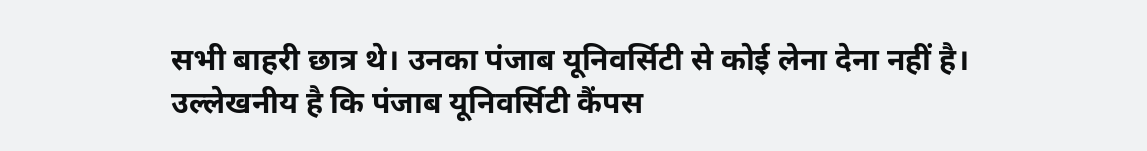सभी बाहरी छात्र थे। उनका पंजाब यूनिवर्सिटी से कोई लेना देना नहीं है।
उल्लेखनीय है कि पंजाब यूनिवर्सिटी कैंपस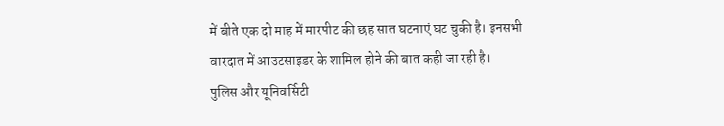में बीते एक दो माह में मारपीट की छह सात घटनाएं घट चुकी है। इनसभी
वारदात में आउटसाइडर के शामिल होने की बात कही जा रही है।
पुलिस और यूनिवर्सिटी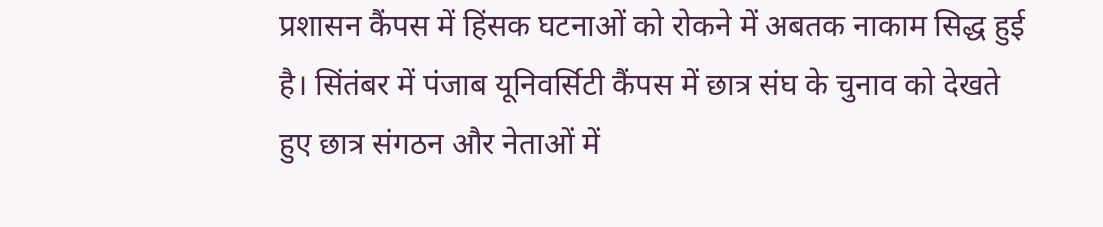प्रशासन कैंपस में हिंसक घटनाओं को रोकने में अबतक नाकाम सिद्ध हुई है। सिंतंबर में पंजाब यूनिवर्सिटी कैंपस में छात्र संघ के चुनाव को देखते हुए छात्र संगठन और नेताओं में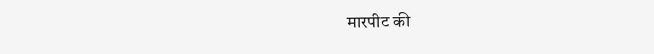मारपीट की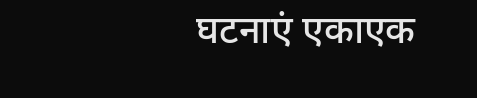घटनाएं एकाएक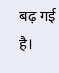बढ़ गई है।